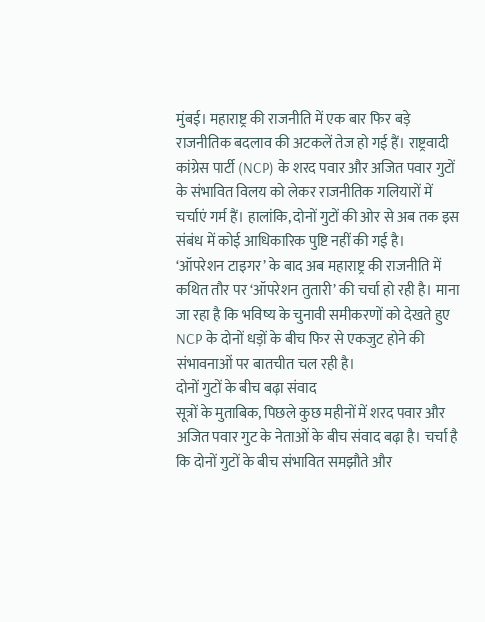मुंबई। महाराष्ट्र की राजनीति में एक बार फिर बड़े राजनीतिक बदलाव की अटकलें तेज हो गई हैं। राष्ट्रवादी कांग्रेस पार्टी (NCP) के शरद पवार और अजित पवार गुटों के संभावित विलय को लेकर राजनीतिक गलियारों में चर्चाएं गर्म हैं। हालांकि, दोनों गुटों की ओर से अब तक इस संबंध में कोई आधिकारिक पुष्टि नहीं की गई है।
‘ऑपरेशन टाइगर’ के बाद अब महाराष्ट्र की राजनीति में कथित तौर पर ‘ऑपरेशन तुतारी’ की चर्चा हो रही है। माना जा रहा है कि भविष्य के चुनावी समीकरणों को देखते हुए NCP के दोनों धड़ों के बीच फिर से एकजुट होने की संभावनाओं पर बातचीत चल रही है।
दोनों गुटों के बीच बढ़ा संवाद
सूत्रों के मुताबिक, पिछले कुछ महीनों में शरद पवार और अजित पवार गुट के नेताओं के बीच संवाद बढ़ा है। चर्चा है कि दोनों गुटों के बीच संभावित समझौते और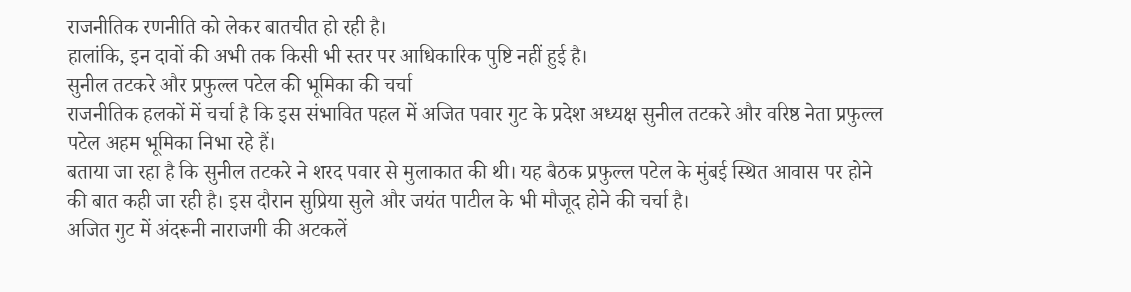राजनीतिक रणनीति को लेकर बातचीत हो रही है।
हालांकि, इन दावों की अभी तक किसी भी स्तर पर आधिकारिक पुष्टि नहीं हुई है।
सुनील तटकरे और प्रफुल्ल पटेल की भूमिका की चर्चा
राजनीतिक हलकों में चर्चा है कि इस संभावित पहल में अजित पवार गुट के प्रदेश अध्यक्ष सुनील तटकरे और वरिष्ठ नेता प्रफुल्ल पटेल अहम भूमिका निभा रहे हैं।
बताया जा रहा है कि सुनील तटकरे ने शरद पवार से मुलाकात की थी। यह बैठक प्रफुल्ल पटेल के मुंबई स्थित आवास पर होने की बात कही जा रही है। इस दौरान सुप्रिया सुले और जयंत पाटील के भी मौजूद होने की चर्चा है।
अजित गुट में अंदरूनी नाराजगी की अटकलें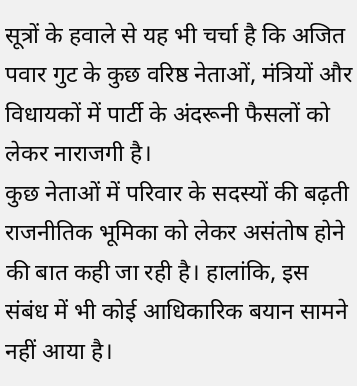सूत्रों के हवाले से यह भी चर्चा है कि अजित पवार गुट के कुछ वरिष्ठ नेताओं, मंत्रियों और विधायकों में पार्टी के अंदरूनी फैसलों को लेकर नाराजगी है।
कुछ नेताओं में परिवार के सदस्यों की बढ़ती राजनीतिक भूमिका को लेकर असंतोष होने की बात कही जा रही है। हालांकि, इस संबंध में भी कोई आधिकारिक बयान सामने नहीं आया है।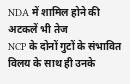NDA में शामिल होने की अटकलें भी तेज
NCP के दोनों गुटों के संभावित विलय के साथ ही उनके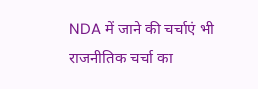NDA में जाने की चर्चाएं भी राजनीतिक चर्चा का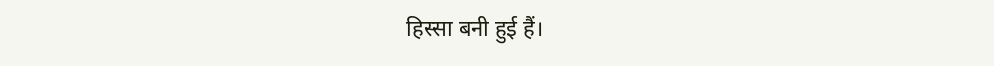हिस्सा बनी हुई हैं।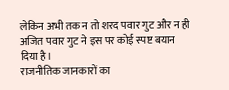लेकिन अभी तक न तो शरद पवार गुट और न ही अजित पवार गुट ने इस पर कोई स्पष्ट बयान दिया है।
राजनीतिक जानकारों का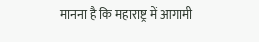मानना है कि महाराष्ट्र में आगामी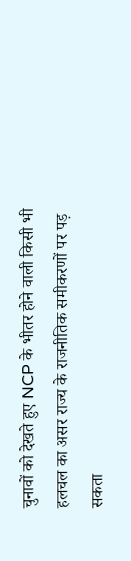चुनावों को देखते हुए NCP के भीतर होने वाली किसी भी हलचल का असर राज्य के राजनीतिक समीकरणों पर पड़ सकता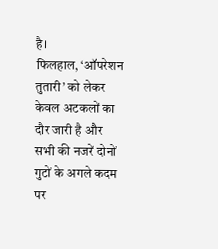है।
फिलहाल, ‘ऑपरेशन तुतारी’ को लेकर केवल अटकलों का दौर जारी है और सभी की नजरें दोनों गुटों के अगले कदम पर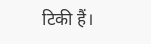टिकी हैं।